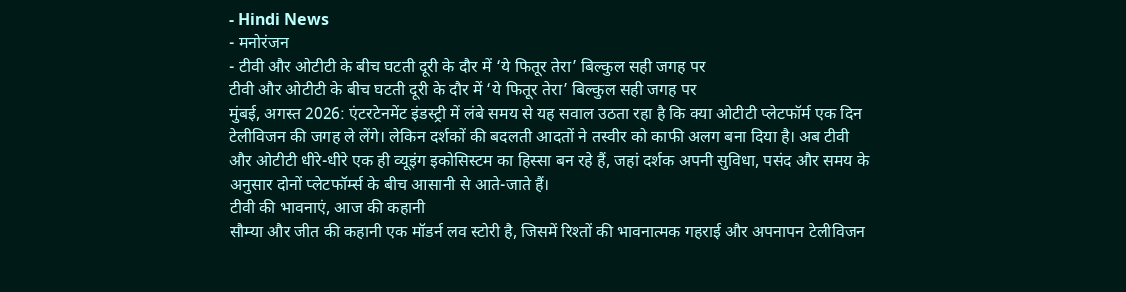- Hindi News
- मनोरंजन
- टीवी और ओटीटी के बीच घटती दूरी के दौर में ‘ये फितूर तेरा’ बिल्कुल सही जगह पर
टीवी और ओटीटी के बीच घटती दूरी के दौर में ‘ये फितूर तेरा’ बिल्कुल सही जगह पर
मुंबई, अगस्त 2026: एंटरटेनमेंट इंडस्ट्री में लंबे समय से यह सवाल उठता रहा है कि क्या ओटीटी प्लेटफॉर्म एक दिन टेलीविजन की जगह ले लेंगे। लेकिन दर्शकों की बदलती आदतों ने तस्वीर को काफी अलग बना दिया है। अब टीवी और ओटीटी धीरे-धीरे एक ही व्यूइंग इकोसिस्टम का हिस्सा बन रहे हैं, जहां दर्शक अपनी सुविधा, पसंद और समय के अनुसार दोनों प्लेटफॉर्म्स के बीच आसानी से आते-जाते हैं।
टीवी की भावनाएं, आज की कहानी
सौम्या और जीत की कहानी एक मॉडर्न लव स्टोरी है, जिसमें रिश्तों की भावनात्मक गहराई और अपनापन टेलीविजन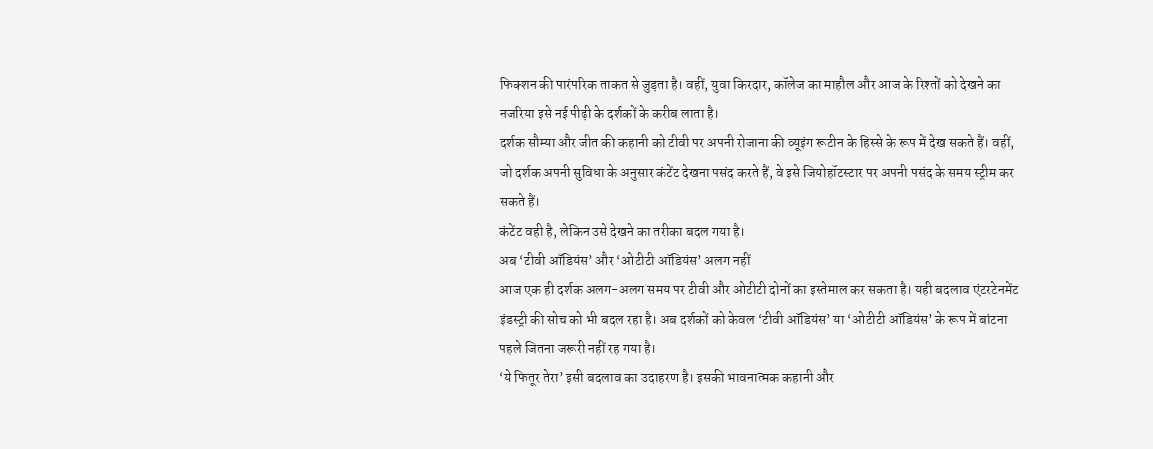फिक्शन की पारंपरिक ताकत से जुड़ता है। वहीं, युवा किरदार, कॉलेज का माहौल और आज के रिश्तों को देखने का नजरिया इसे नई पीढ़ी के दर्शकों के करीब लाता है।
दर्शक सौम्या और जीत की कहानी को टीवी पर अपनी रोजाना की व्यूइंग रूटीन के हिस्से के रूप में देख सकते हैं। वहीं, जो दर्शक अपनी सुविधा के अनुसार कंटेंट देखना पसंद करते हैं, वे इसे जियोहॉटस्टार पर अपनी पसंद के समय स्ट्रीम कर सकते हैं।
कंटेंट वही है, लेकिन उसे देखने का तरीका बदल गया है।
अब ‘टीवी ऑडियंस’ और ‘ओटीटी ऑडियंस’ अलग नहीं
आज एक ही दर्शक अलग-अलग समय पर टीवी और ओटीटी दोनों का इस्तेमाल कर सकता है। यही बदलाव एंटरटेनमेंट इंडस्ट्री की सोच को भी बदल रहा है। अब दर्शकों को केवल ‘टीवी ऑडियंस’ या ‘ओटीटी ऑडियंस’ के रूप में बांटना पहले जितना जरूरी नहीं रह गया है।
‘ये फितूर तेरा’ इसी बदलाव का उदाहरण है। इसकी भावनात्मक कहानी और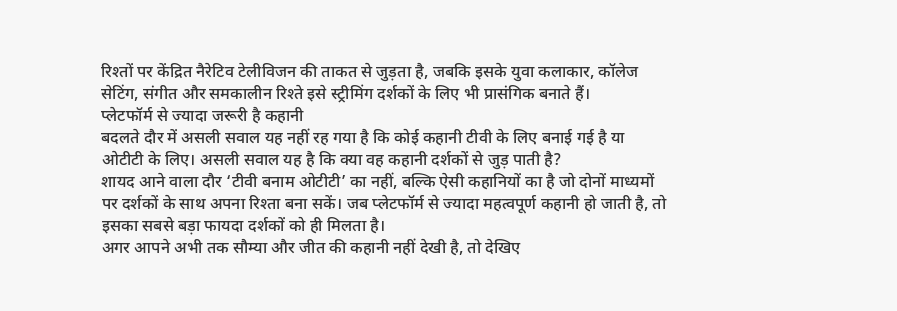रिश्तों पर केंद्रित नैरेटिव टेलीविजन की ताकत से जुड़ता है, जबकि इसके युवा कलाकार, कॉलेज सेटिंग, संगीत और समकालीन रिश्ते इसे स्ट्रीमिंग दर्शकों के लिए भी प्रासंगिक बनाते हैं।
प्लेटफॉर्म से ज्यादा जरूरी है कहानी
बदलते दौर में असली सवाल यह नहीं रह गया है कि कोई कहानी टीवी के लिए बनाई गई है या ओटीटी के लिए। असली सवाल यह है कि क्या वह कहानी दर्शकों से जुड़ पाती है?
शायद आने वाला दौर ‘टीवी बनाम ओटीटी’ का नहीं, बल्कि ऐसी कहानियों का है जो दोनों माध्यमों पर दर्शकों के साथ अपना रिश्ता बना सकें। जब प्लेटफॉर्म से ज्यादा महत्वपूर्ण कहानी हो जाती है, तो इसका सबसे बड़ा फायदा दर्शकों को ही मिलता है।
अगर आपने अभी तक सौम्या और जीत की कहानी नहीं देखी है, तो देखिए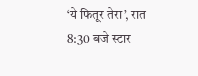‘ये फितूर तेरा’, रात 8:30 बजे स्टार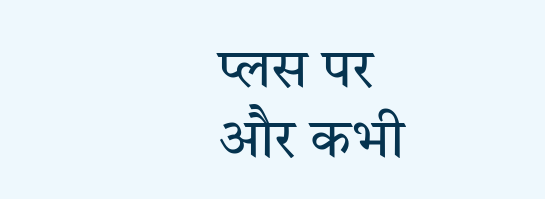प्लस पर और कभी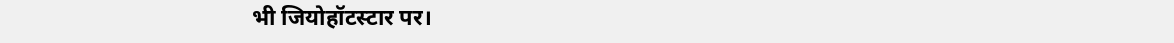भी जियोहॉटस्टार पर।